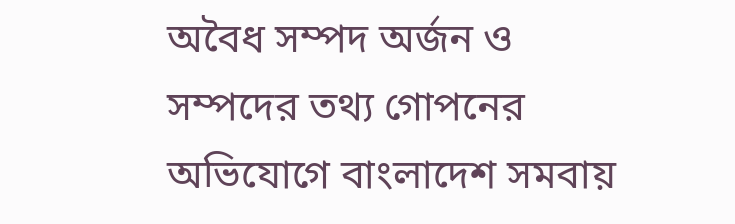অবৈধ সম্পদ অর্জন ও সম্পদের তথ্য গোপনের অভিযোগে বাংলাদেশ সমবায়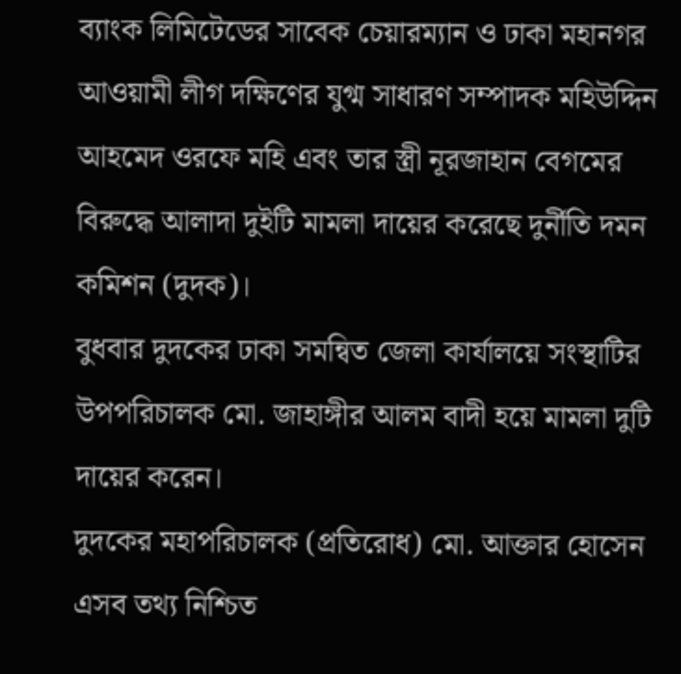ব্যাংক লিমিটেডের সাবেক চেয়ারম্যান ও ঢাকা মহানগর আওয়ামী লীগ দক্ষিণের যুগ্ম সাধারণ সম্পাদক মহিউদ্দিন আহমেদ ওরফে মহি এবং তার স্ত্রী নূরজাহান বেগমের বিরুদ্ধে আলাদা দুইটি মামলা দায়ের করেছে দুর্নীতি দমন কমিশন (দুদক)।
বুধবার দুদকের ঢাকা সমন্বিত জেলা কার্যালয়ে সংস্থাটির উপপরিচালক মো. জাহাঙ্গীর আলম বাদী হয়ে মামলা দুটি দায়ের করেন।
দুদকের মহাপরিচালক (প্রতিরোধ) মো. আক্তার হোসেন এসব তথ্য নিশ্চিত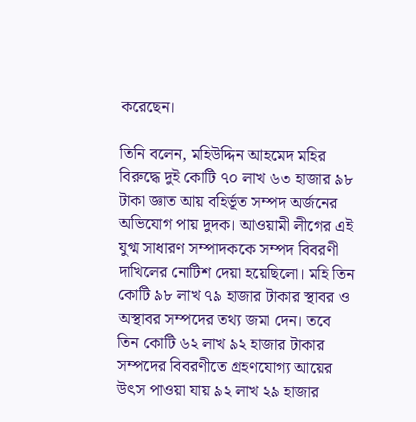করেছেন।

তিনি বলেন, মহিউদ্দিন আহমেদ মহির বিরুদ্ধে দুই কোটি ৭০ লাখ ৬৩ হাজার ৯৮ টাকা জ্ঞাত আয় বহির্ভূত সম্পদ অর্জনের অভিযোগ পায় দুদক। আওয়ামী লীগের এই যুগ্ম সাধারণ সম্পাদককে সম্পদ বিবরণী দাখিলের নোটিশ দেয়া হয়েছিলো। মহি তিন কোটি ৯৮ লাখ ৭৯ হাজার টাকার স্থাবর ও অস্থাবর সম্পদের তথ্য জমা দেন। তবে তিন কোটি ৬২ লাখ ৯২ হাজার টাকার সম্পদের বিবরণীতে গ্রহণযোগ্য আয়ের উৎস পাওয়া যায় ৯২ লাখ ২৯ হাজার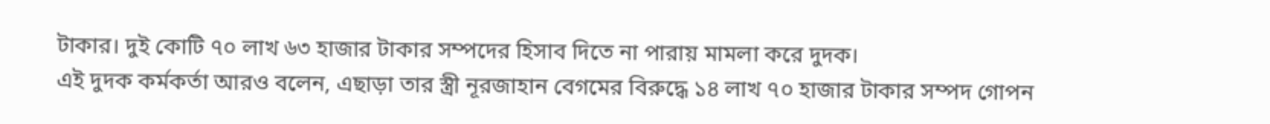টাকার। দুই কোটি ৭০ লাখ ৬৩ হাজার টাকার সম্পদের হিসাব দিতে না পারায় মামলা করে দুদক।
এই দুদক কর্মকর্তা আরও বলেন, এছাড়া তার স্ত্রী নূরজাহান বেগমের বিরুদ্ধে ১৪ লাখ ৭০ হাজার টাকার সম্পদ গোপন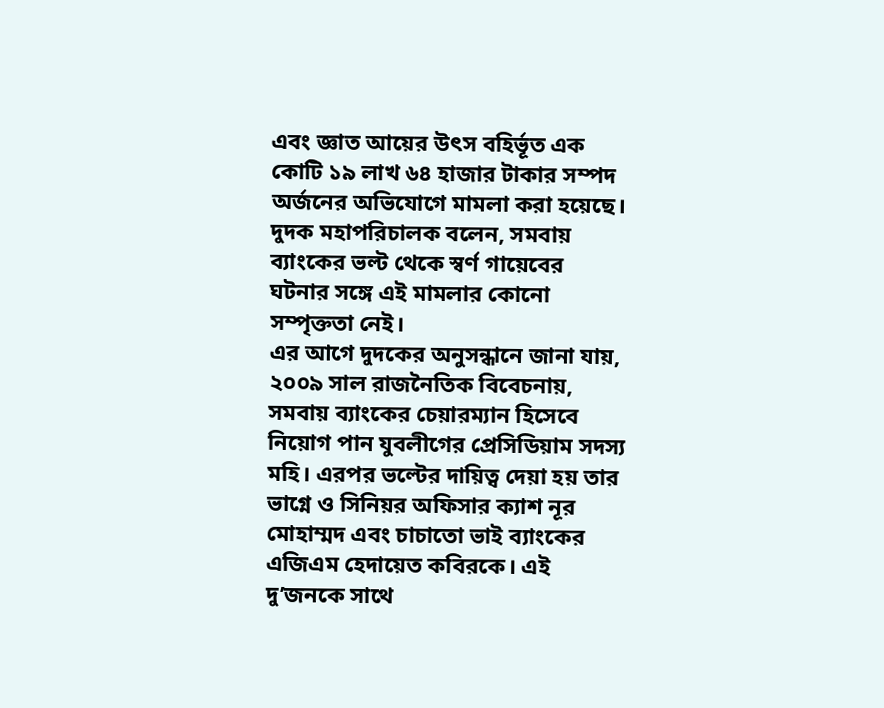এবং জ্ঞাত আয়ের উৎস বহির্ভূত এক কোটি ১৯ লাখ ৬৪ হাজার টাকার সম্পদ অর্জনের অভিযোগে মামলা করা হয়েছে।
দুদক মহাপরিচালক বলেন, সমবায় ব্যাংকের ভল্ট থেকে স্বর্ণ গায়েবের ঘটনার সঙ্গে এই মামলার কোনো সম্পৃক্ততা নেই।
এর আগে দুদকের অনুসন্ধানে জানা যায়, ২০০৯ সাল রাজনৈতিক বিবেচনায়, সমবায় ব্যাংকের চেয়ারম্যান হিসেবে নিয়োগ পান যুবলীগের প্রেসিডিয়াম সদস্য মহি। এরপর ভল্টের দায়িত্ব দেয়া হয় তার ভাগ্নে ও সিনিয়র অফিসার ক্যাশ নূর মোহাম্মদ এবং চাচাতো ভাই ব্যাংকের এজিএম হেদায়েত কবিরকে। এই দু’জনকে সাথে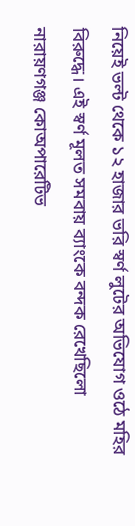নিয়েই ভল্ট থেকে ১২ হাজার ভরি স্বর্ণ লুটের অভিযোগ ওঠে মহির বিরুদ্ধে। এই স্বর্ণ মূলত সমবায় ব্যাংকে বন্দক রেখেছিলো নারায়ণগঞ্জ কোঅপারেটিভ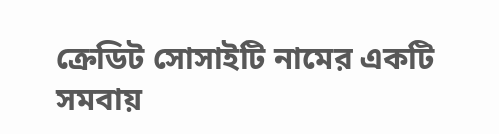ক্রেডিট সোসাইটি নামের একটি সমবায়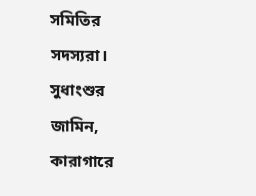সমিতির সদস্যরা।
সুধাংশুর জামিন, কারাগারে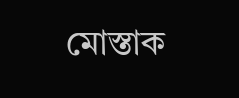মোস্তাক